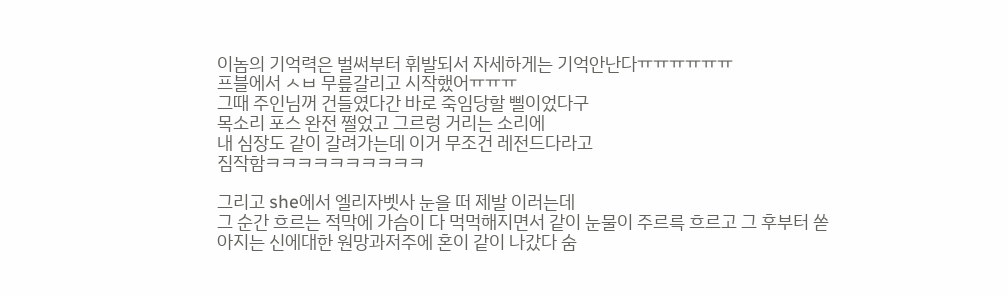이놈의 기억력은 벌써부터 휘발되서 자세하게는 기억안난다ㅠㅠㅠㅠㅠㅠ
프블에서 ㅅㅂ 무릎갈리고 시작했어ㅠㅠㅠ
그때 주인님꺼 건들였다간 바로 죽임당할 삘이었다구
목소리 포스 완전 쩔었고 그르렁 거리는 소리에
내 심장도 같이 갈려가는데 이거 무조건 레전드다라고
짐작함ㅋㅋㅋㅋㅋㅋㅋㅋㅋㅋ

그리고 she에서 엘리자벳사 눈을 떠 제발 이러는데
그 순간 흐르는 적막에 가슴이 다 먹먹해지면서 같이 눈물이 주르륵 흐르고 그 후부터 쏟아지는 신에대한 원망과저주에 혼이 같이 나갔다 숨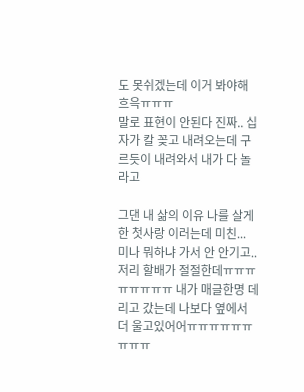도 못쉬겠는데 이거 봐야해 흐윽ㅠㅠㅠ
말로 표현이 안된다 진짜.. 십자가 칼 꽂고 내려오는데 구르듯이 내려와서 내가 다 놀라고

그댄 내 삶의 이유 나를 살게한 첫사랑 이러는데 미친...
미나 뭐하냐 가서 안 안기고.. 저리 할배가 절절한데ㅠㅠㅠㅠㅠㅠㅠㅠ 내가 매글한명 데리고 갔는데 나보다 옆에서 더 울고있어어ㅠㅠㅠㅠㅠㅠㅠㅠㅠ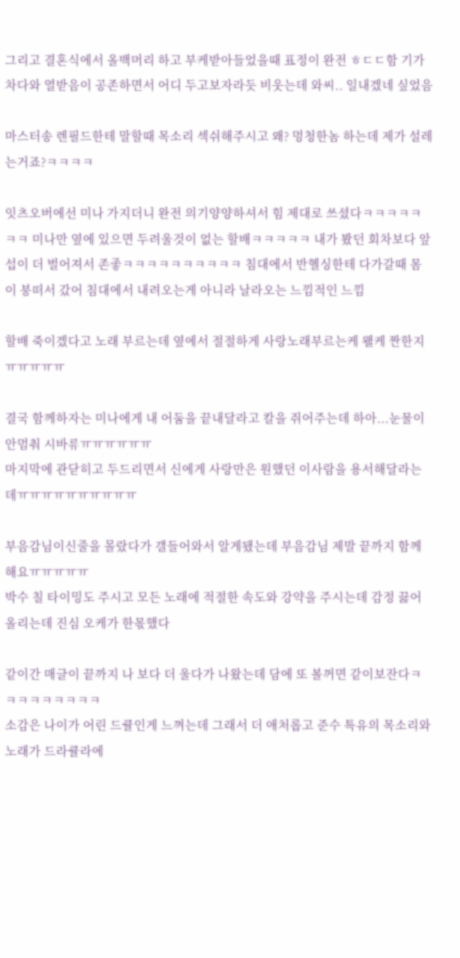그리고 결혼식에서 올백머리 하고 부케받아들었을때 표정이 완전 ㅎㄷㄷ함 기가차다와 열받음이 공존하면서 어디 두고보자라듯 비웃는데 와씨.. 일내겠네 싶었음

마스터송 렌필드한테 말할때 목소리 섹쉬해주시고 왜? 멍청한놈 하는데 제가 설레는거죠?ㅋㅋㅋㅋ

잇츠오버에선 미나 가지더니 완전 의기양양하셔서 힘 제대로 쓰셨다ㅋㅋㅋㅋㅋㅋㅋ 미나만 옆에 있으면 두려울것이 없는 할배ㅋㅋㅋㅋㅋ 내가 봤던 회차보다 앞섭이 더 벌어져서 존좋ㅋㅋㅋㅋㅋㅋㅋㅋㅋㅋ 침대에서 반헬싱한테 다가갈때 몸이 붕떠서 갔어 침대에서 내려오는게 아니라 날라오는 느낌적인 느낌

할배 죽이겠다고 노래 부르는데 옆에서 절절하게 사랑노래부르는케 왤케 짠한지ㅠㅠㅠㅠㅠ

결국 함께하자는 미나에게 내 어둠을 끝내달라고 칼을 쥐어주는데 하아...눈물이 안멈춰 시바류ㅠㅠㅠㅠㅠㅠ
마지막에 관닫히고 두드리면서 신에게 사랑만은 원했던 이사람을 용서해달라는데ㅠㅠㅠㅠㅠㅠㅠㅠㅠㅠ

부음감님이신줄을 몰랐다가 갤들어와서 알게됐는데 부음감님 제발 끝까지 함께 해요ㅠㅠㅠㅠㅠ
박수 칠 타이밍도 주시고 모든 노래에 적절한 속도와 강약을 주시는데 감정 끓어올리는데 진심 오케가 한몫했다

같이간 매글이 끝까지 나 보다 더 울다가 나왔는데 담에 또 볼꺼면 같이보잔다ㅋㅋㅋㅋㅋㅋㅋㅋㅋ
소감은 나이가 어린 드큘인게 느껴는데 그래서 더 애처롭고 준수 특유의 목소리와 노래가 드라큘라에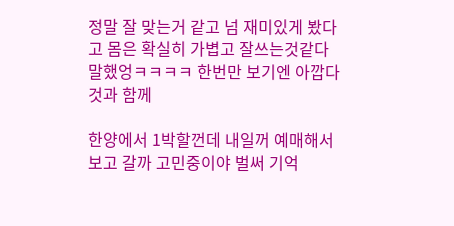정말 잘 맞는거 같고 넘 재미있게 봤다고 몸은 확실히 가볍고 잘쓰는것같다 말했엉ㅋㅋㅋㅋ 한번만 보기엔 아깝다것과 함께

한양에서 1박할껀데 내일꺼 예매해서 보고 갈까 고민중이야 벌써 기억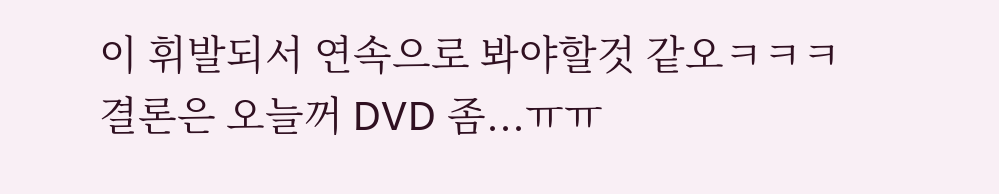이 휘발되서 연속으로 봐야할것 같오ㅋㅋㅋ
결론은 오늘꺼 DVD 좀...ㅠㅠ